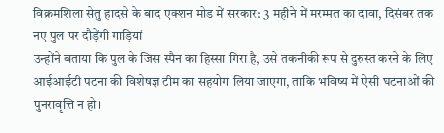विक्रमशिला सेतु हादसे के बाद एक्शन मोड में सरकार: 3 महीने में मरम्मत का दावा, दिसंबर तक नए पुल पर दौड़ेंगी गाड़ियां
उन्होंने बताया कि पुल के जिस स्पैन का हिस्सा गिरा है, उसे तकनीकी रूप से दुरुस्त करने के लिए आईआईटी पटना की विशेषज्ञ टीम का सहयोग लिया जाएगा, ताकि भविष्य में ऐसी घटनाओं की पुनरावृत्ति न हो।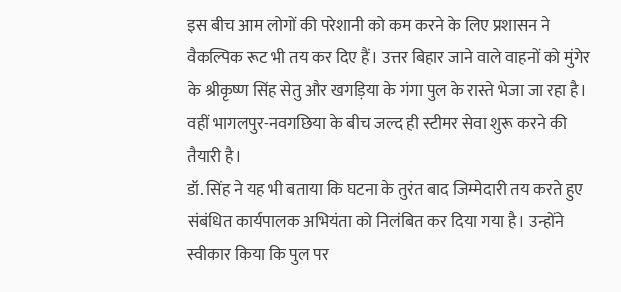इस बीच आम लोगों की परेशानी को कम करने के लिए प्रशासन ने वैकल्पिक रूट भी तय कर दिए हैं। उत्तर बिहार जाने वाले वाहनों को मुंगेर के श्रीकृष्ण सिंह सेतु और खगड़िया के गंगा पुल के रास्ते भेजा जा रहा है। वहीं भागलपुर-नवगछिया के बीच जल्द ही स्टीमर सेवा शुरू करने की तैयारी है।
डॉ. सिंह ने यह भी बताया कि घटना के तुरंत बाद जिम्मेदारी तय करते हुए संबंधित कार्यपालक अभियंता को निलंबित कर दिया गया है। उन्होंने स्वीकार किया कि पुल पर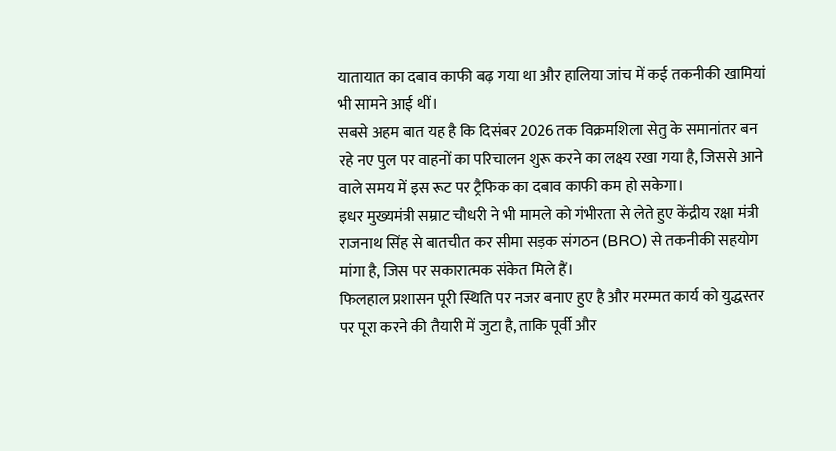यातायात का दबाव काफी बढ़ गया था और हालिया जांच में कई तकनीकी खामियां भी सामने आई थीं।
सबसे अहम बात यह है कि दिसंबर 2026 तक विक्रमशिला सेतु के समानांतर बन रहे नए पुल पर वाहनों का परिचालन शुरू करने का लक्ष्य रखा गया है, जिससे आने वाले समय में इस रूट पर ट्रैफिक का दबाव काफी कम हो सकेगा।
इधर मुख्यमंत्री सम्राट चौधरी ने भी मामले को गंभीरता से लेते हुए केंद्रीय रक्षा मंत्री राजनाथ सिंह से बातचीत कर सीमा सड़क संगठन (BRO) से तकनीकी सहयोग मांगा है, जिस पर सकारात्मक संकेत मिले हैं।
फिलहाल प्रशासन पूरी स्थिति पर नजर बनाए हुए है और मरम्मत कार्य को युद्धस्तर पर पूरा करने की तैयारी में जुटा है, ताकि पूर्वी और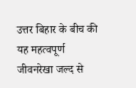उत्तर बिहार के बीच की यह महत्वपूर्ण जीवनरेखा जल्द से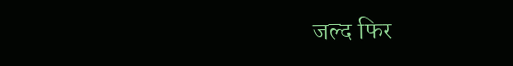जल्द फिर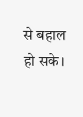से बहाल हो सके।